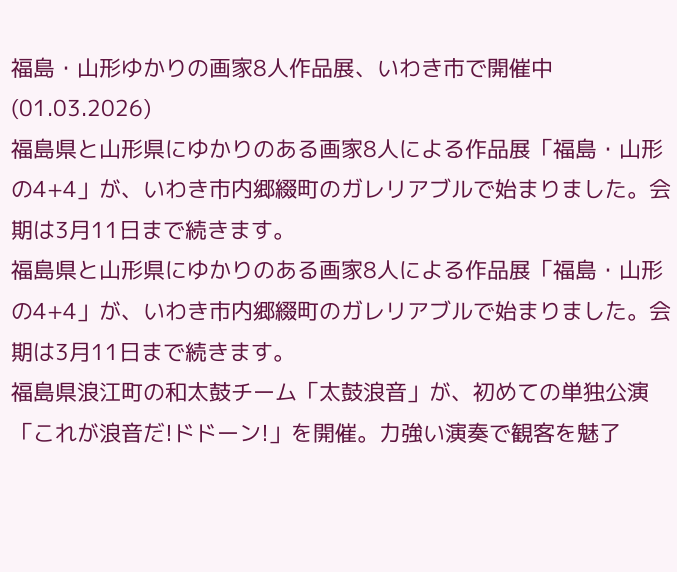福島・山形ゆかりの画家8人作品展、いわき市で開催中 (01.03.2026)
福島県と山形県にゆかりのある画家8人による作品展「福島・山形の4+4」が、いわき市内郷綴町のガレリアブルで始まりました。会期は3月11日まで続きます。
福島県と山形県にゆかりのある画家8人による作品展「福島・山形の4+4」が、いわき市内郷綴町のガレリアブルで始まりました。会期は3月11日まで続きます。
福島県浪江町の和太鼓チーム「太鼓浪音」が、初めての単独公演「これが浪音だ!ドドーン!」を開催。力強い演奏で観客を魅了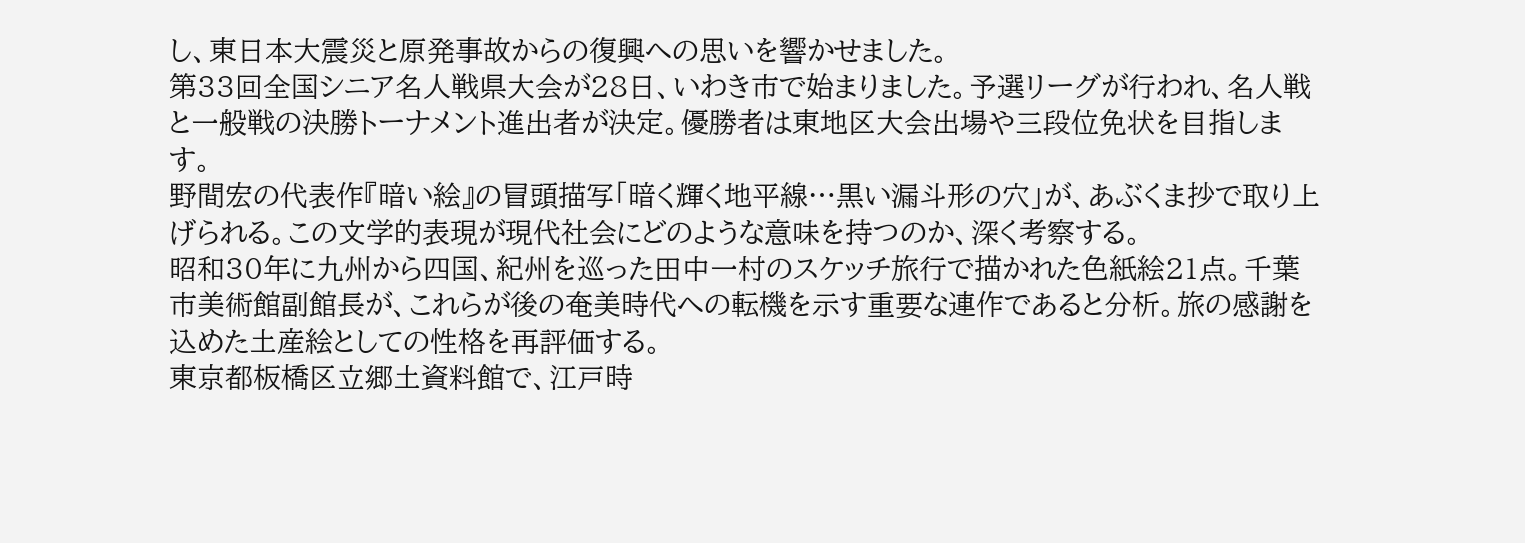し、東日本大震災と原発事故からの復興への思いを響かせました。
第33回全国シニア名人戦県大会が28日、いわき市で始まりました。予選リーグが行われ、名人戦と一般戦の決勝トーナメント進出者が決定。優勝者は東地区大会出場や三段位免状を目指します。
野間宏の代表作『暗い絵』の冒頭描写「暗く輝く地平線…黒い漏斗形の穴」が、あぶくま抄で取り上げられる。この文学的表現が現代社会にどのような意味を持つのか、深く考察する。
昭和30年に九州から四国、紀州を巡った田中一村のスケッチ旅行で描かれた色紙絵21点。千葉市美術館副館長が、これらが後の奄美時代への転機を示す重要な連作であると分析。旅の感謝を込めた土産絵としての性格を再評価する。
東京都板橋区立郷土資料館で、江戸時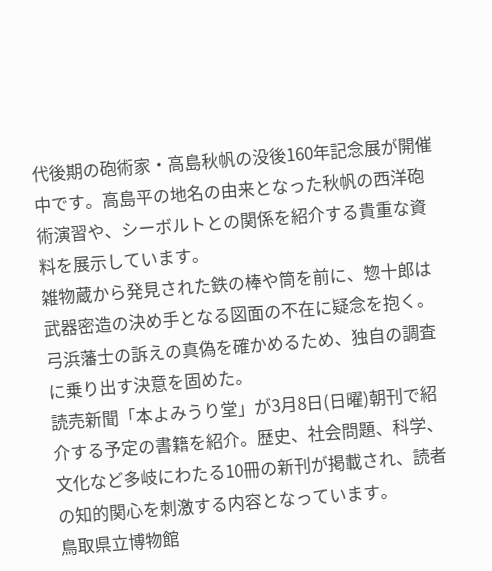代後期の砲術家・高島秋帆の没後160年記念展が開催中です。高島平の地名の由来となった秋帆の西洋砲術演習や、シーボルトとの関係を紹介する貴重な資料を展示しています。
雑物蔵から発見された鉄の棒や筒を前に、惣十郎は武器密造の決め手となる図面の不在に疑念を抱く。弓浜藩士の訴えの真偽を確かめるため、独自の調査に乗り出す決意を固めた。
読売新聞「本よみうり堂」が3月8日(日曜)朝刊で紹介する予定の書籍を紹介。歴史、社会問題、科学、文化など多岐にわたる10冊の新刊が掲載され、読者の知的関心を刺激する内容となっています。
鳥取県立博物館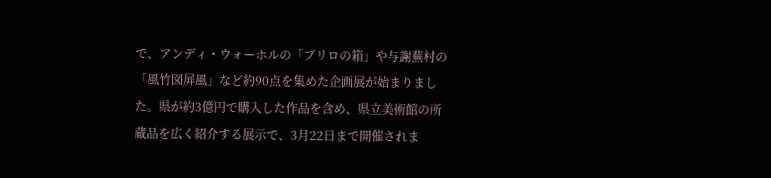で、アンディ・ウォーホルの「ブリロの箱」や与謝蕪村の「風竹図屏風」など約90点を集めた企画展が始まりました。県が約3億円で購入した作品を含め、県立美術館の所蔵品を広く紹介する展示で、3月22日まで開催されま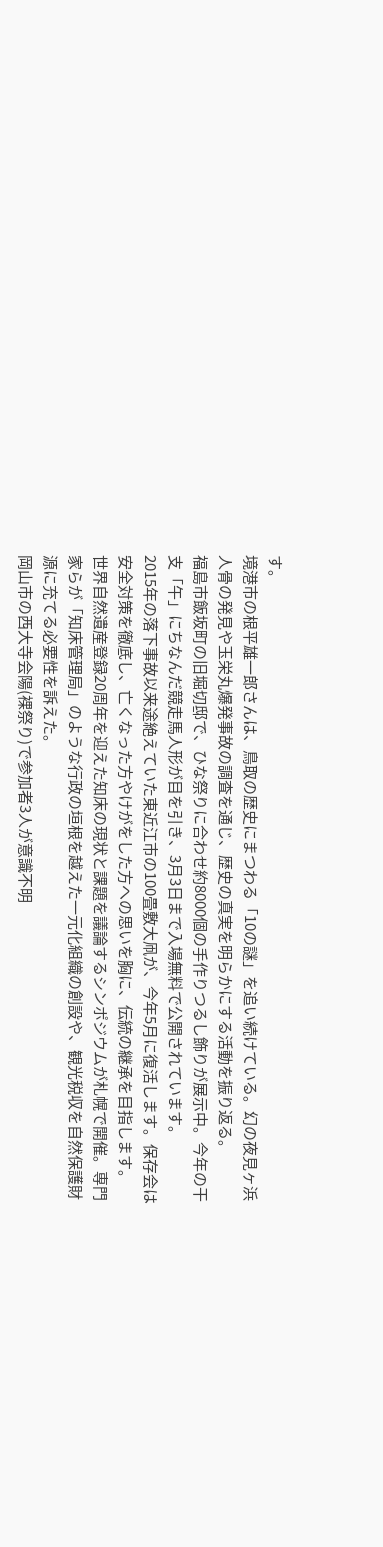す。
境港市の根平雄一郎さんは、鳥取の歴史にまつわる「10の謎」を追い続けている。幻の夜見ヶ浜人骨の発見や玉栄丸爆発事故の調査を通じ、歴史の真実を明らかにする活動を振り返る。
福島市飯坂町の旧堀切邸で、ひな祭りに合わせ約8000個の手作りつるし飾りが展示中。今年の干支「午」にちなんだ競走馬人形が目を引き、3月3日まで入場無料で公開されています。
2015年の落下事故以来途絶えていた東近江市の100畳敷大凧が、今年5月に復活します。保存会は安全対策を徹底し、亡くなった方やけがをした方への思いを胸に、伝統の継承を目指します。
世界自然遺産登録20周年を迎えた知床の現状と課題を議論するシンポジウムが札幌で開催。専門家らが「知床管理局」のような行政の垣根を越えた一元化組織の創設や、観光税収を自然保護財源に充てる必要性を訴えた。
岡山市の西大寺会陽(裸祭り)で参加者3人が意識不明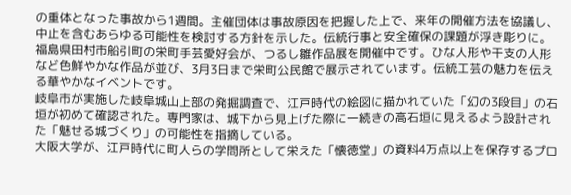の重体となった事故から1週間。主催団体は事故原因を把握した上で、来年の開催方法を協議し、中止を含むあらゆる可能性を検討する方針を示した。伝統行事と安全確保の課題が浮き彫りに。
福島県田村市船引町の栄町手芸愛好会が、つるし雛作品展を開催中です。ひな人形や干支の人形など色鮮やかな作品が並び、3月3日まで栄町公民館で展示されています。伝統工芸の魅力を伝える華やかなイベントです。
岐阜市が実施した岐阜城山上部の発掘調査で、江戸時代の絵図に描かれていた「幻の3段目」の石垣が初めて確認された。専門家は、城下から見上げた際に一続きの高石垣に見えるよう設計された「魅せる城づくり」の可能性を指摘している。
大阪大学が、江戸時代に町人らの学問所として栄えた「懐徳堂」の資料4万点以上を保存するプロ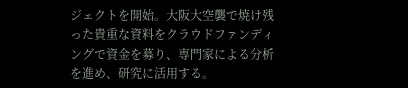ジェクトを開始。大阪大空襲で焼け残った貴重な資料をクラウドファンディングで資金を募り、専門家による分析を進め、研究に活用する。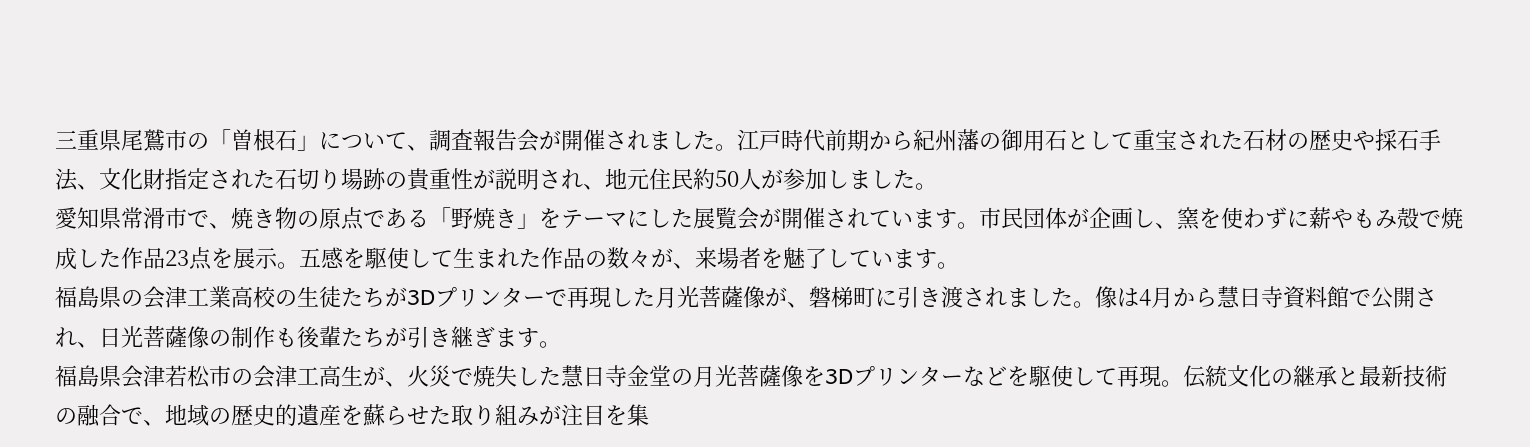三重県尾鷲市の「曽根石」について、調査報告会が開催されました。江戸時代前期から紀州藩の御用石として重宝された石材の歴史や採石手法、文化財指定された石切り場跡の貴重性が説明され、地元住民約50人が参加しました。
愛知県常滑市で、焼き物の原点である「野焼き」をテーマにした展覧会が開催されています。市民団体が企画し、窯を使わずに薪やもみ殻で焼成した作品23点を展示。五感を駆使して生まれた作品の数々が、来場者を魅了しています。
福島県の会津工業高校の生徒たちが3Dプリンターで再現した月光菩薩像が、磐梯町に引き渡されました。像は4月から慧日寺資料館で公開され、日光菩薩像の制作も後輩たちが引き継ぎます。
福島県会津若松市の会津工高生が、火災で焼失した慧日寺金堂の月光菩薩像を3Dプリンターなどを駆使して再現。伝統文化の継承と最新技術の融合で、地域の歴史的遺産を蘇らせた取り組みが注目を集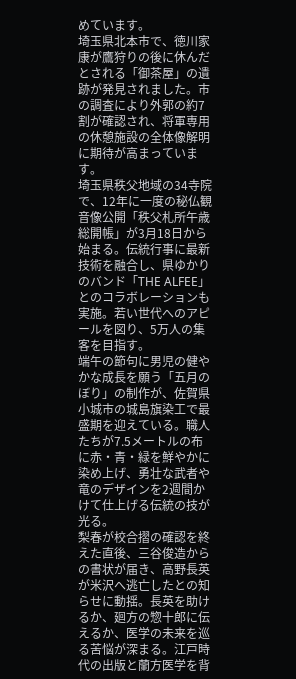めています。
埼玉県北本市で、徳川家康が鷹狩りの後に休んだとされる「御茶屋」の遺跡が発見されました。市の調査により外郭の約7割が確認され、将軍専用の休憩施設の全体像解明に期待が高まっています。
埼玉県秩父地域の34寺院で、12年に一度の秘仏観音像公開「秩父札所午歳総開帳」が3月18日から始まる。伝統行事に最新技術を融合し、県ゆかりのバンド「THE ALFEE」とのコラボレーションも実施。若い世代へのアピールを図り、5万人の集客を目指す。
端午の節句に男児の健やかな成長を願う「五月のぼり」の制作が、佐賀県小城市の城島旗染工で最盛期を迎えている。職人たちが7.5メートルの布に赤・青・緑を鮮やかに染め上げ、勇壮な武者や竜のデザインを2週間かけて仕上げる伝統の技が光る。
梨春が校合摺の確認を終えた直後、三谷俊造からの書状が届き、高野長英が米沢へ逃亡したとの知らせに動揺。長英を助けるか、廻方の惣十郎に伝えるか、医学の未来を巡る苦悩が深まる。江戸時代の出版と蘭方医学を背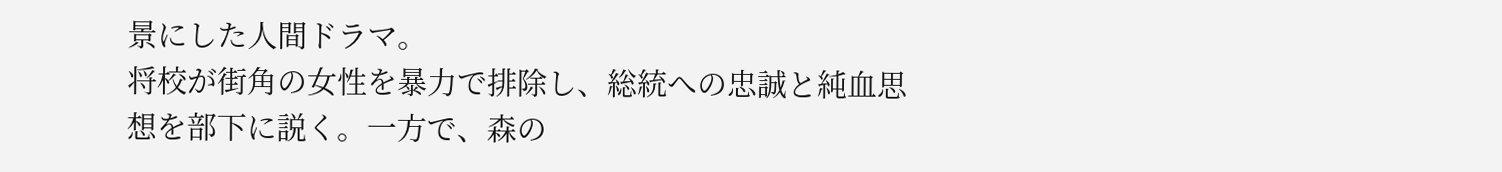景にした人間ドラマ。
将校が街角の女性を暴力で排除し、総統への忠誠と純血思想を部下に説く。一方で、森の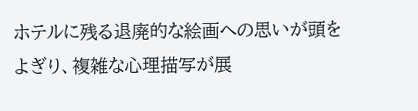ホテルに残る退廃的な絵画への思いが頭をよぎり、複雑な心理描写が展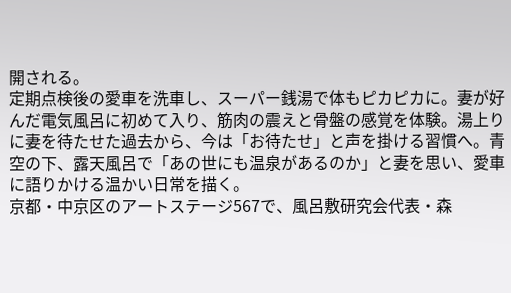開される。
定期点検後の愛車を洗車し、スーパー銭湯で体もピカピカに。妻が好んだ電気風呂に初めて入り、筋肉の震えと骨盤の感覚を体験。湯上りに妻を待たせた過去から、今は「お待たせ」と声を掛ける習慣へ。青空の下、露天風呂で「あの世にも温泉があるのか」と妻を思い、愛車に語りかける温かい日常を描く。
京都・中京区のアートステージ567で、風呂敷研究会代表・森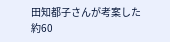田知都子さんが考案した約60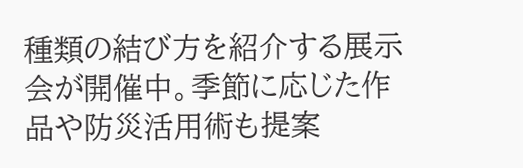種類の結び方を紹介する展示会が開催中。季節に応じた作品や防災活用術も提案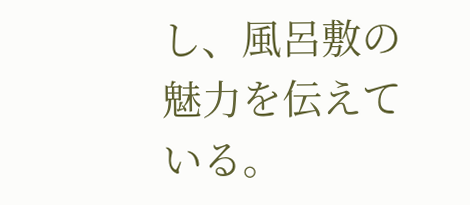し、風呂敷の魅力を伝えている。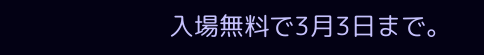入場無料で3月3日まで。